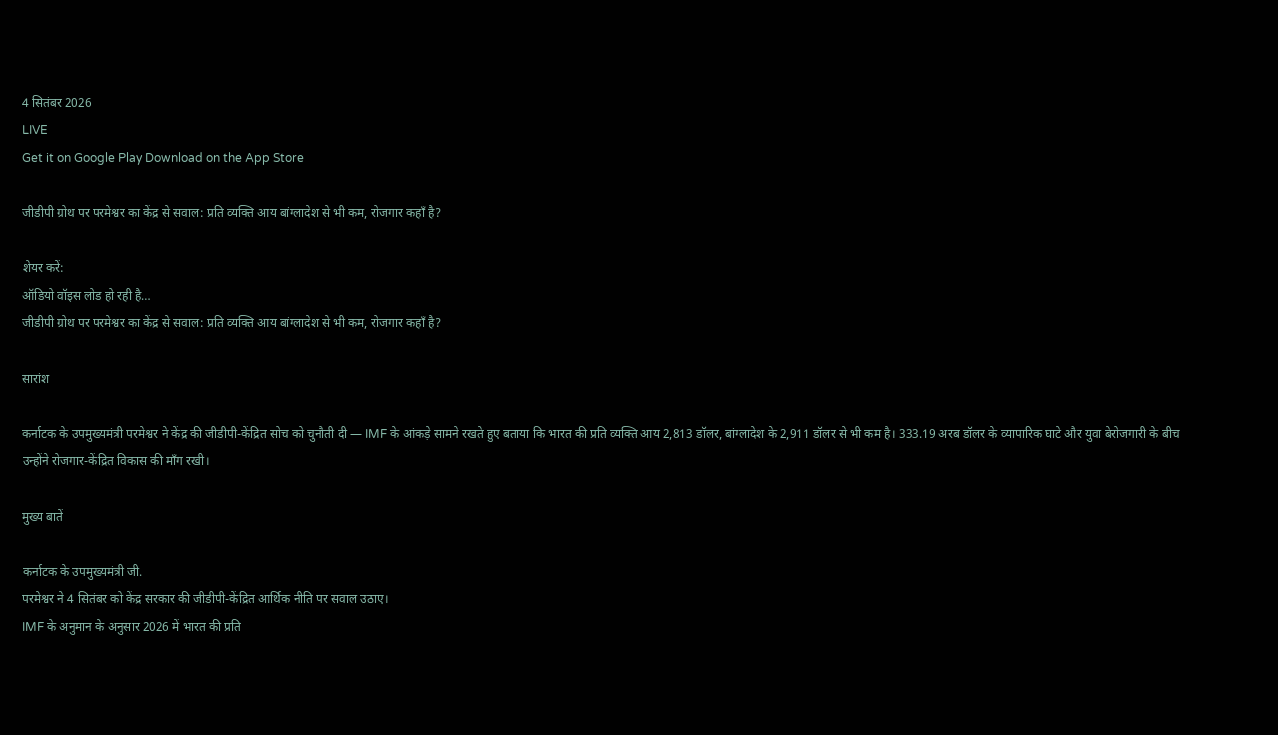4 सितंबर 2026
LIVE
Get it on Google Play Download on the App Store

जीडीपी ग्रोथ पर परमेश्वर का केंद्र से सवाल: प्रति व्यक्ति आय बांग्लादेश से भी कम, रोजगार कहाँ है?

शेयर करें:
ऑडियो वॉइस लोड हो रही है…
जीडीपी ग्रोथ पर परमेश्वर का केंद्र से सवाल: प्रति व्यक्ति आय बांग्लादेश से भी कम, रोजगार कहाँ है?

सारांश

कर्नाटक के उपमुख्यमंत्री परमेश्वर ने केंद्र की जीडीपी-केंद्रित सोच को चुनौती दी — IMF के आंकड़े सामने रखते हुए बताया कि भारत की प्रति व्यक्ति आय 2,813 डॉलर, बांग्लादेश के 2,911 डॉलर से भी कम है। 333.19 अरब डॉलर के व्यापारिक घाटे और युवा बेरोजगारी के बीच उन्होंने रोजगार-केंद्रित विकास की माँग रखी।

मुख्य बातें

कर्नाटक के उपमुख्यमंत्री जी.
परमेश्वर ने 4 सितंबर को केंद्र सरकार की जीडीपी-केंद्रित आर्थिक नीति पर सवाल उठाए।
IMF के अनुमान के अनुसार 2026 में भारत की प्रति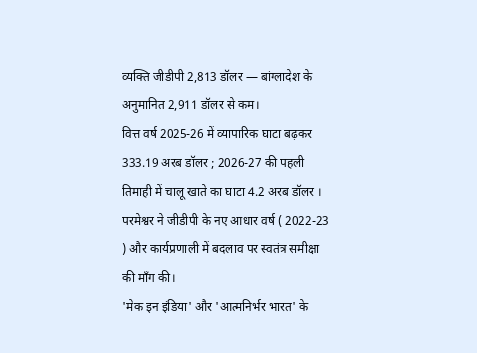व्यक्ति जीडीपी 2,813 डॉलर — बांग्लादेश के अनुमानित 2,911 डॉलर से कम।
वित्त वर्ष 2025-26 में व्यापारिक घाटा बढ़कर 333.19 अरब डॉलर ; 2026-27 की पहली तिमाही में चालू खाते का घाटा 4.2 अरब डॉलर ।
परमेश्वर ने जीडीपी के नए आधार वर्ष ( 2022-23 ) और कार्यप्रणाली में बदलाव पर स्वतंत्र समीक्षा की माँग की।
'मेक इन इंडिया' और 'आत्मनिर्भर भारत' के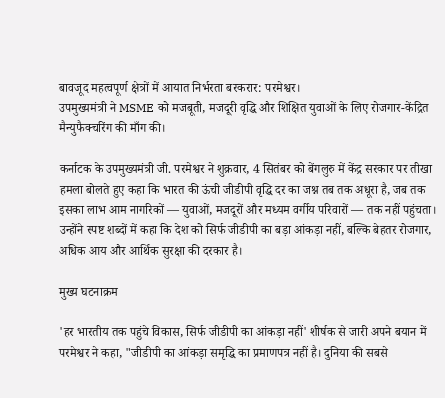बावजूद महत्वपूर्ण क्षेत्रों में आयात निर्भरता बरकरार: परमेश्वर।
उपमुख्यमंत्री ने MSME को मजबूती, मजदूरी वृद्धि और शिक्षित युवाओं के लिए रोजगार-केंद्रित मैन्युफैक्चरिंग की माँग की।

कर्नाटक के उपमुख्यमंत्री जी. परमेश्वर ने शुक्रवार, 4 सितंबर को बेंगलुरु में केंद्र सरकार पर तीखा हमला बोलते हुए कहा कि भारत की ऊंची जीडीपी वृद्धि दर का जश्न तब तक अधूरा है, जब तक इसका लाभ आम नागरिकों — युवाओं, मजदूरों और मध्यम वर्गीय परिवारों — तक नहीं पहुंचता। उन्होंने स्पष्ट शब्दों में कहा कि देश को सिर्फ जीडीपी का बड़ा आंकड़ा नहीं, बल्कि बेहतर रोजगार, अधिक आय और आर्थिक सुरक्षा की दरकार है।

मुख्य घटनाक्रम

'हर भारतीय तक पहुंचे विकास, सिर्फ जीडीपी का आंकड़ा नहीं' शीर्षक से जारी अपने बयान में परमेश्वर ने कहा, "जीडीपी का आंकड़ा समृद्धि का प्रमाणपत्र नहीं है। दुनिया की सबसे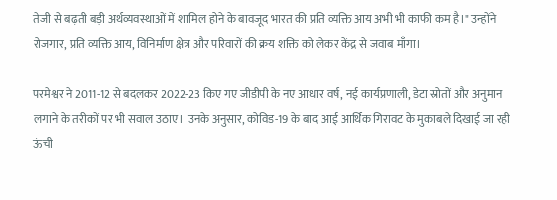तेजी से बढ़ती बड़ी अर्थव्यवस्थाओं में शामिल होने के बावजूद भारत की प्रति व्यक्ति आय अभी भी काफी कम है।" उन्होंने रोजगार, प्रति व्यक्ति आय, विनिर्माण क्षेत्र और परिवारों की क्रय शक्ति को लेकर केंद्र से जवाब माँगा।

परमेश्वर ने 2011-12 से बदलकर 2022-23 किए गए जीडीपी के नए आधार वर्ष, नई कार्यप्रणाली, डेटा स्रोतों और अनुमान लगाने के तरीकों पर भी सवाल उठाए। उनके अनुसार, कोविड-19 के बाद आई आर्थिक गिरावट के मुकाबले दिखाई जा रही ऊंची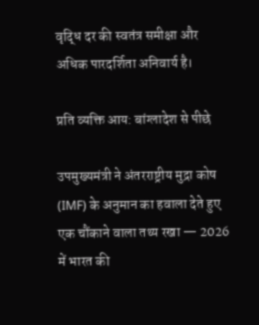वृद्धि दर की स्वतंत्र समीक्षा और अधिक पारदर्शिता अनिवार्य है।

प्रति व्यक्ति आय: बांग्लादेश से पीछे

उपमुख्यमंत्री ने अंतरराष्ट्रीय मुद्रा कोष (IMF) के अनुमान का हवाला देते हुए एक चौंकाने वाला तथ्य रखा — 2026 में भारत की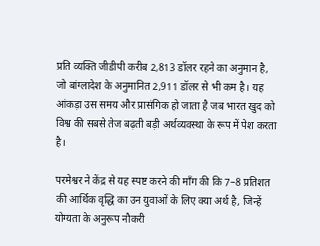प्रति व्यक्ति जीडीपी करीब 2,813 डॉलर रहने का अनुमान है, जो बांग्लादेश के अनुमानित 2,911 डॉलर से भी कम है। यह आंकड़ा उस समय और प्रासंगिक हो जाता है जब भारत खुद को विश्व की सबसे तेज बढ़ती बड़ी अर्थव्यवस्था के रूप में पेश करता है।

परमेश्वर ने केंद्र से यह स्पष्ट करने की माँग की कि 7–8 प्रतिशत की आर्थिक वृद्धि का उन युवाओं के लिए क्या अर्थ है, जिन्हें योग्यता के अनुरूप नौकरी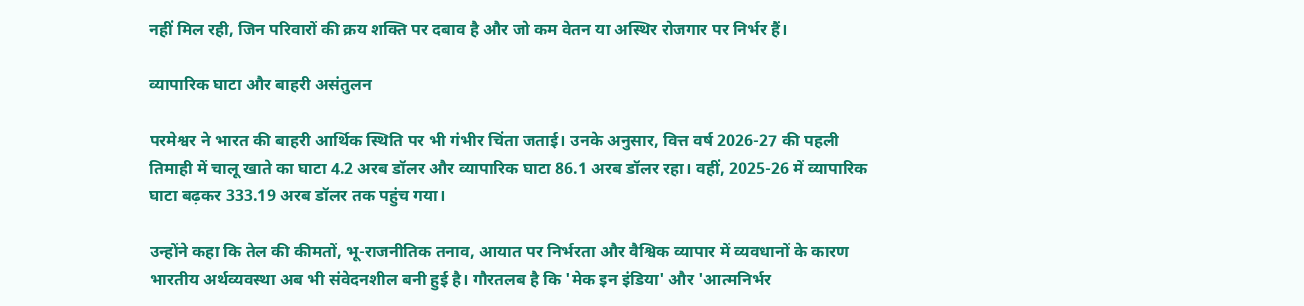नहीं मिल रही, जिन परिवारों की क्रय शक्ति पर दबाव है और जो कम वेतन या अस्थिर रोजगार पर निर्भर हैं।

व्यापारिक घाटा और बाहरी असंतुलन

परमेश्वर ने भारत की बाहरी आर्थिक स्थिति पर भी गंभीर चिंता जताई। उनके अनुसार, वित्त वर्ष 2026-27 की पहली तिमाही में चालू खाते का घाटा 4.2 अरब डॉलर और व्यापारिक घाटा 86.1 अरब डॉलर रहा। वहीं, 2025-26 में व्यापारिक घाटा बढ़कर 333.19 अरब डॉलर तक पहुंच गया।

उन्होंने कहा कि तेल की कीमतों, भू-राजनीतिक तनाव, आयात पर निर्भरता और वैश्विक व्यापार में व्यवधानों के कारण भारतीय अर्थव्यवस्था अब भी संवेदनशील बनी हुई है। गौरतलब है कि 'मेक इन इंडिया' और 'आत्मनिर्भर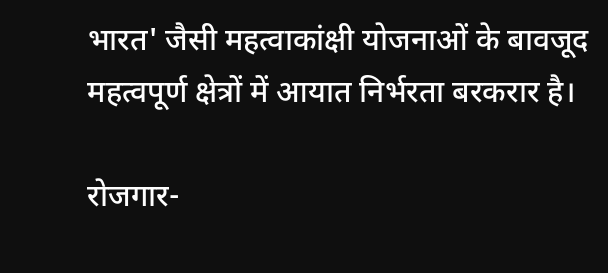भारत' जैसी महत्वाकांक्षी योजनाओं के बावजूद महत्वपूर्ण क्षेत्रों में आयात निर्भरता बरकरार है।

रोजगार-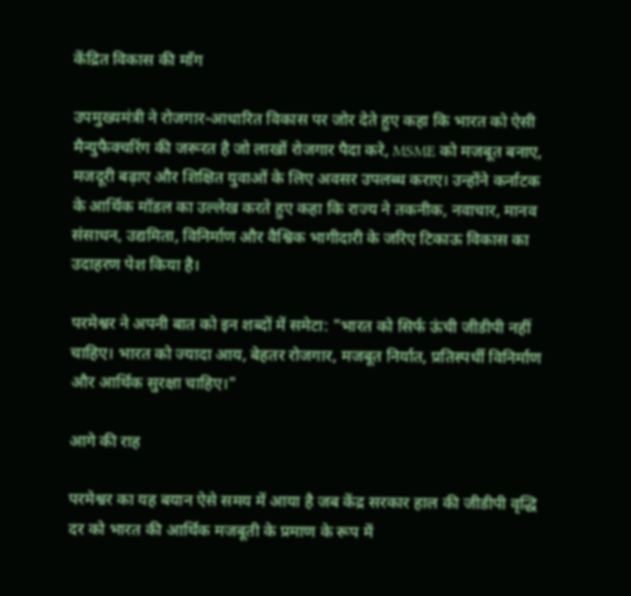केंद्रित विकास की माँग

उपमुख्यमंत्री ने रोजगार-आधारित विकास पर जोर देते हुए कहा कि भारत को ऐसी मैन्युफैक्चरिंग की जरूरत है जो लाखों रोजगार पैदा करे, MSME को मजबूत बनाए, मजदूरी बढ़ाए और शिक्षित युवाओं के लिए अवसर उपलब्ध कराए। उन्होंने कर्नाटक के आर्थिक मॉडल का उल्लेख करते हुए कहा कि राज्य ने तकनीक, नवाचार, मानव संसाधन, उद्यमिता, विनिर्माण और वैश्विक भागीदारी के जरिए टिकाऊ विकास का उदाहरण पेश किया है।

परमेश्वर ने अपनी बात को इन शब्दों में समेटा: "भारत को सिर्फ ऊंची जीडीपी नहीं चाहिए। भारत को ज्यादा आय, बेहतर रोजगार, मजबूत निर्यात, प्रतिस्पर्धी विनिर्माण और आर्थिक सुरक्षा चाहिए।"

आगे की राह

परमेश्वर का यह बयान ऐसे समय में आया है जब केंद्र सरकार हाल की जीडीपी वृद्धि दर को भारत की आर्थिक मजबूती के प्रमाण के रूप में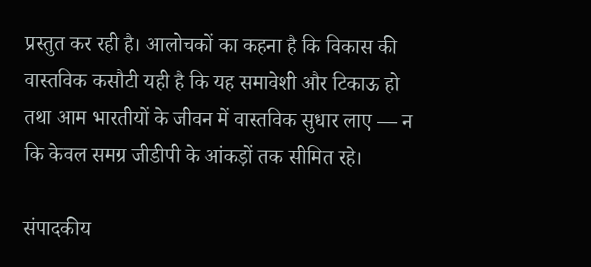प्रस्तुत कर रही है। आलोचकों का कहना है कि विकास की वास्तविक कसौटी यही है कि यह समावेशी और टिकाऊ हो तथा आम भारतीयों के जीवन में वास्तविक सुधार लाए — न कि केवल समग्र जीडीपी के आंकड़ों तक सीमित रहे।

संपादकीय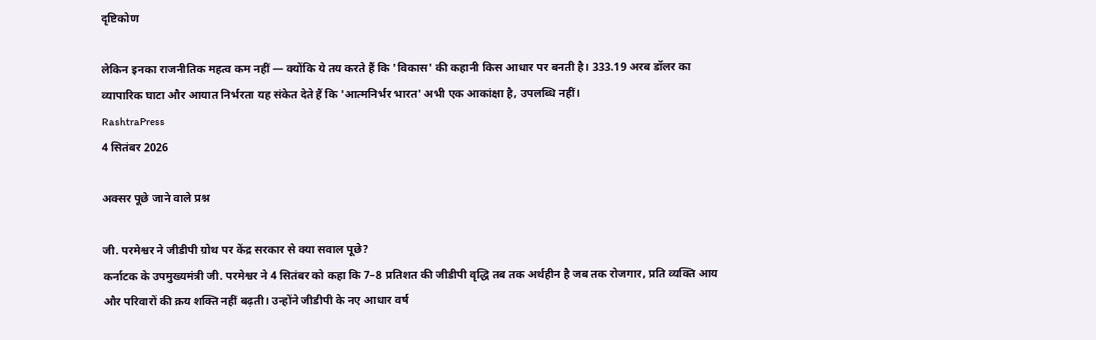दृष्टिकोण

लेकिन इनका राजनीतिक महत्व कम नहीं — क्योंकि ये तय करते हैं कि 'विकास' की कहानी किस आधार पर बनती है। 333.19 अरब डॉलर का व्यापारिक घाटा और आयात निर्भरता यह संकेत देते हैं कि 'आत्मनिर्भर भारत' अभी एक आकांक्षा है, उपलब्धि नहीं।
RashtraPress
4 सितंबर 2026

अक्सर पूछे जाने वाले प्रश्न

जी. परमेश्वर ने जीडीपी ग्रोथ पर केंद्र सरकार से क्या सवाल पूछे?
कर्नाटक के उपमुख्यमंत्री जी. परमेश्वर ने 4 सितंबर को कहा कि 7–8 प्रतिशत की जीडीपी वृद्धि तब तक अर्थहीन है जब तक रोजगार, प्रति व्यक्ति आय और परिवारों की क्रय शक्ति नहीं बढ़ती। उन्होंने जीडीपी के नए आधार वर्ष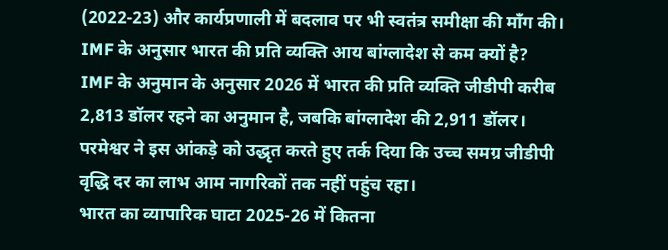(2022-23) और कार्यप्रणाली में बदलाव पर भी स्वतंत्र समीक्षा की माँग की।
IMF के अनुसार भारत की प्रति व्यक्ति आय बांग्लादेश से कम क्यों है?
IMF के अनुमान के अनुसार 2026 में भारत की प्रति व्यक्ति जीडीपी करीब 2,813 डॉलर रहने का अनुमान है, जबकि बांग्लादेश की 2,911 डॉलर। परमेश्वर ने इस आंकड़े को उद्धृत करते हुए तर्क दिया कि उच्च समग्र जीडीपी वृद्धि दर का लाभ आम नागरिकों तक नहीं पहुंच रहा।
भारत का व्यापारिक घाटा 2025-26 में कितना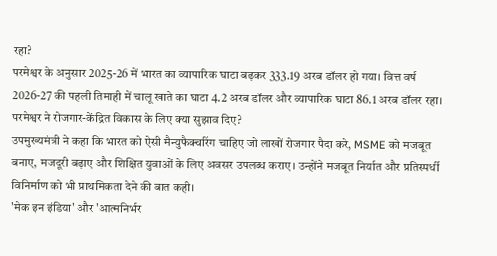रहा?
परमेश्वर के अनुसार 2025-26 में भारत का व्यापारिक घाटा बढ़कर 333.19 अरब डॉलर हो गया। वित्त वर्ष 2026-27 की पहली तिमाही में चालू खाते का घाटा 4.2 अरब डॉलर और व्यापारिक घाटा 86.1 अरब डॉलर रहा।
परमेश्वर ने रोजगार-केंद्रित विकास के लिए क्या सुझाव दिए?
उपमुख्यमंत्री ने कहा कि भारत को ऐसी मैन्युफैक्चरिंग चाहिए जो लाखों रोजगार पैदा करे, MSME को मजबूत बनाए, मजदूरी बढ़ाए और शिक्षित युवाओं के लिए अवसर उपलब्ध कराए। उन्होंने मजबूत निर्यात और प्रतिस्पर्धी विनिर्माण को भी प्राथमिकता देने की बात कही।
'मेक इन इंडिया' और 'आत्मनिर्भर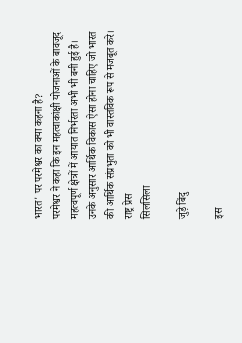भारत' पर परमेश्वर का क्या कहना है?
परमेश्वर ने कहा कि इन महत्वाकांक्षी योजनाओं के बावजूद महत्वपूर्ण क्षेत्रों में आयात निर्भरता अभी भी बनी हुई है। उनके अनुसार आर्थिक विकास ऐसा होना चाहिए जो भारत की आर्थिक संप्रभुता को भी वास्तविक रूप से मजबूत करे।
राष्ट्र प्रेस
सिलसिला

जुड़े बिंदु

इस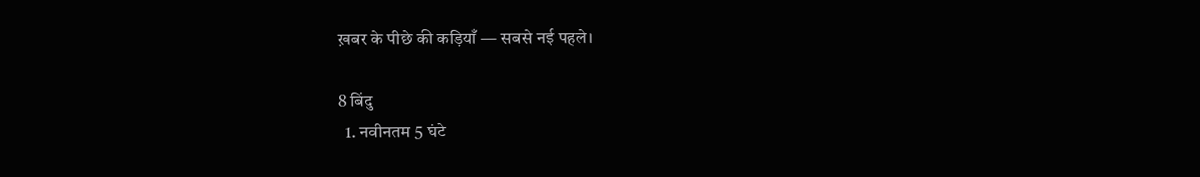ख़बर के पीछे की कड़ियाँ — सबसे नई पहले।

8 बिंदु
  1. नवीनतम 5 घंटे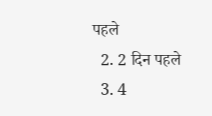पहले
  2. 2 दिन पहले
  3. 4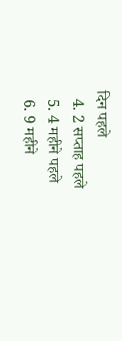दिन पहले
  4. 2 सप्ताह पहले
  5. 4 महीने पहले
  6. 9 महीने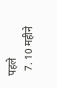पहले
  7. 10 महीने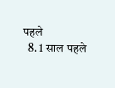पहले
  8. 1 साल पहले